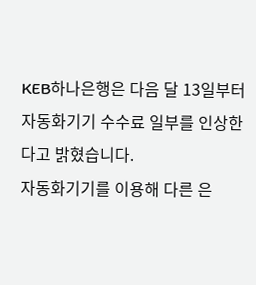KEB하나은행은 다음 달 13일부터 자동화기기 수수료 일부를 인상한다고 밝혔습니다.
자동화기기를 이용해 다른 은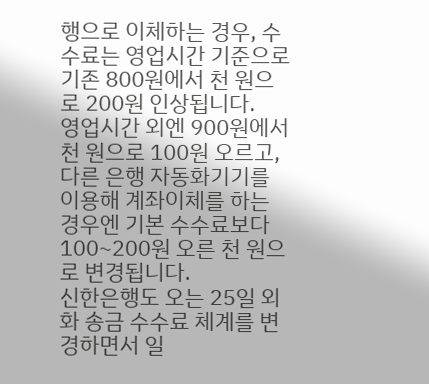행으로 이체하는 경우, 수수료는 영업시간 기준으로 기존 800원에서 천 원으로 200원 인상됩니다.
영업시간 외엔 900원에서 천 원으로 100원 오르고, 다른 은행 자동화기기를 이용해 계좌이체를 하는 경우엔 기본 수수료보다 100~200원 오른 천 원으로 변경됩니다.
신한은행도 오는 25일 외화 송금 수수료 체계를 변경하면서 일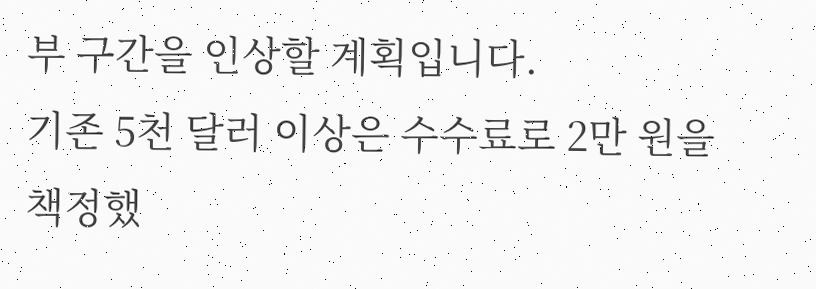부 구간을 인상할 계획입니다.
기존 5천 달러 이상은 수수료로 2만 원을 책정했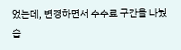었는데, 변경하면서 수수료 구간을 나눴습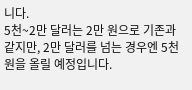니다.
5천~2만 달러는 2만 원으로 기존과 같지만, 2만 달러를 넘는 경우엔 5천 원을 올릴 예정입니다.